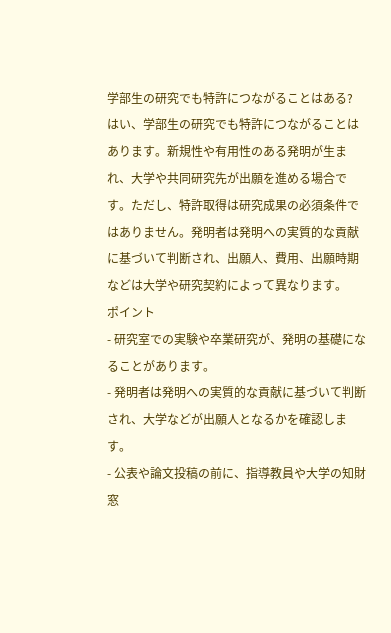学部生の研究でも特許につながることはある?
はい、学部生の研究でも特許につながることはあります。新規性や有用性のある発明が生まれ、大学や共同研究先が出願を進める場合です。ただし、特許取得は研究成果の必須条件ではありません。発明者は発明への実質的な貢献に基づいて判断され、出願人、費用、出願時期などは大学や研究契約によって異なります。
ポイント
- 研究室での実験や卒業研究が、発明の基礎になることがあります。
- 発明者は発明への実質的な貢献に基づいて判断され、大学などが出願人となるかを確認します。
- 公表や論文投稿の前に、指導教員や大学の知財窓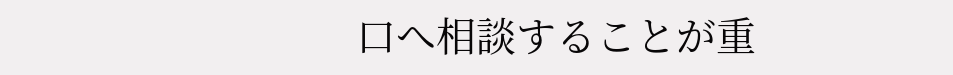口へ相談することが重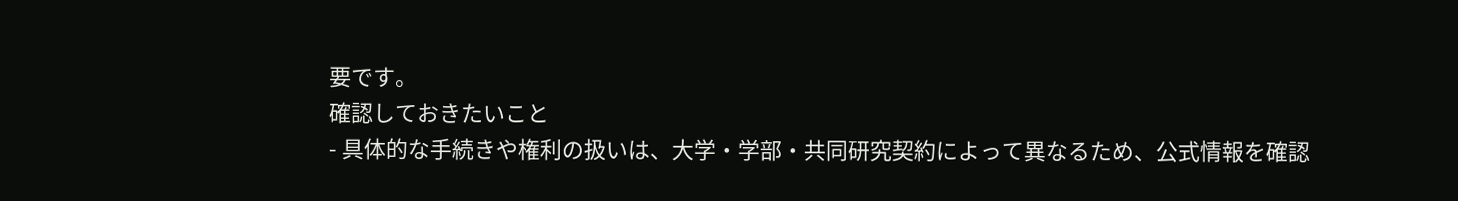要です。
確認しておきたいこと
- 具体的な手続きや権利の扱いは、大学・学部・共同研究契約によって異なるため、公式情報を確認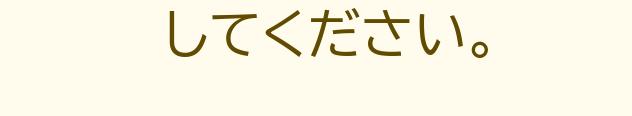してください。